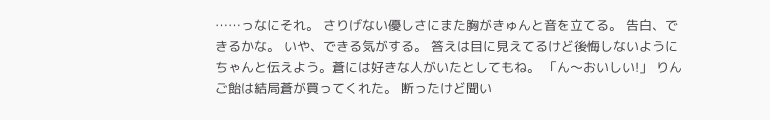……っなにそれ。 さりげない優しさにまた胸がきゅんと音を立てる。 告白、できるかな。 いや、できる気がする。 答えは目に見えてるけど後悔しないようにちゃんと伝えよう。蒼には好きな人がいたとしてもね。 「ん〜おいしい!」 りんご飴は結局蒼が買ってくれた。 断ったけど聞い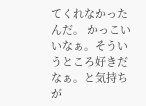てくれなかったんだ。 かっこいいなぁ。そういうところ好きだなぁ。と気持ちが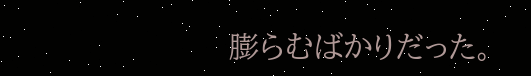膨らむばかりだった。